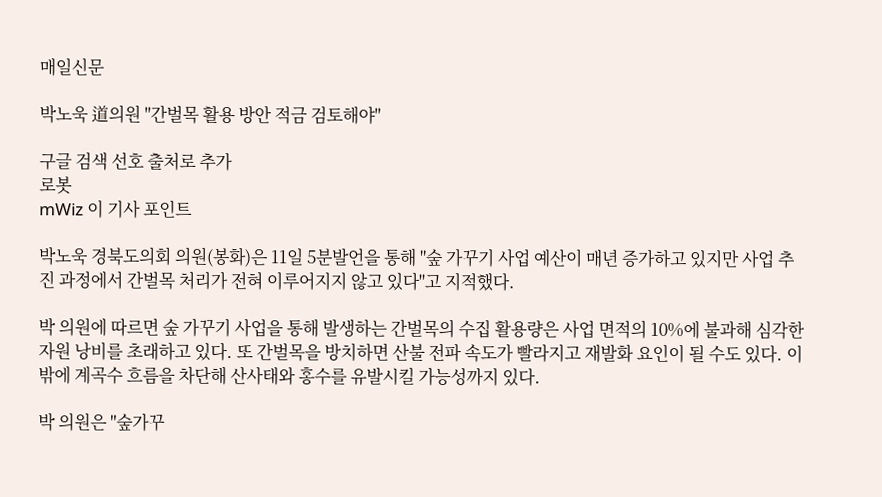매일신문

박노욱 道의원 "간벌목 활용 방안 적금 검토해야"

구글 검색 선호 출처로 추가
로봇
mWiz 이 기사 포인트

박노욱 경북도의회 의원(봉화)은 11일 5분발언을 통해 "숲 가꾸기 사업 예산이 매년 증가하고 있지만 사업 추진 과정에서 간벌목 처리가 전혀 이루어지지 않고 있다"고 지적했다.

박 의원에 따르면 숲 가꾸기 사업을 통해 발생하는 간벌목의 수집 활용량은 사업 면적의 10%에 불과해 심각한 자원 낭비를 초래하고 있다. 또 간벌목을 방치하면 산불 전파 속도가 빨라지고 재발화 요인이 될 수도 있다. 이 밖에 계곡수 흐름을 차단해 산사태와 홍수를 유발시킬 가능성까지 있다.

박 의원은 "숲가꾸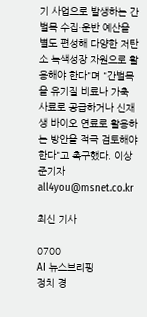기 사업으로 발생하는 간벌목 수집·운반 예산을 별도 편성해 다양한 저탄소 녹색성장 자원으로 활용해야 한다"며 "간벌목을 유기질 비료나 가축 사료로 공급하거나 신재생 바이오 연료로 활용하는 방안을 적극 검토해야 한다"고 촉구했다. 이상준기자 all4you@msnet.co.kr

최신 기사

0700
AI 뉴스브리핑
정치 경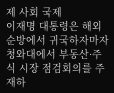제 사회 국제
이재명 대통령은 해외 순방에서 귀국하자마자 청와대에서 부동산·주식 시장 점검회의를 주재하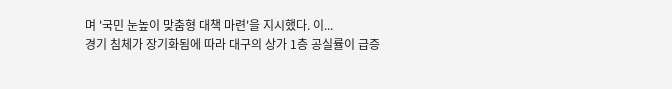며 '국민 눈높이 맞춤형 대책 마련'을 지시했다. 이...
경기 침체가 장기화됨에 따라 대구의 상가 1층 공실률이 급증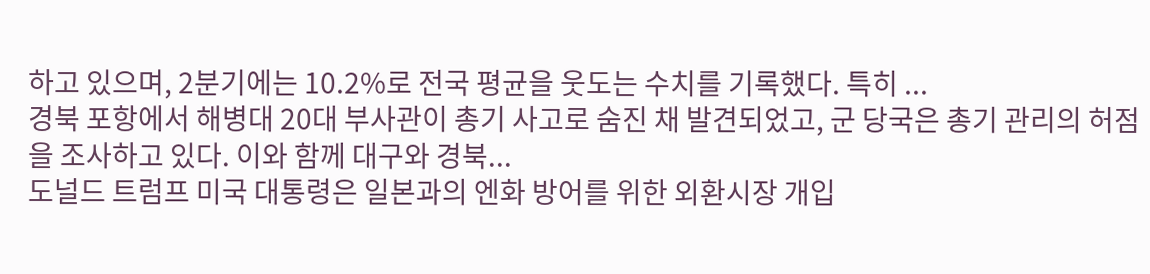하고 있으며, 2분기에는 10.2%로 전국 평균을 웃도는 수치를 기록했다. 특히 ...
경북 포항에서 해병대 20대 부사관이 총기 사고로 숨진 채 발견되었고, 군 당국은 총기 관리의 허점을 조사하고 있다. 이와 함께 대구와 경북...
도널드 트럼프 미국 대통령은 일본과의 엔화 방어를 위한 외환시장 개입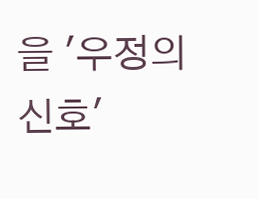을 '우정의 신호'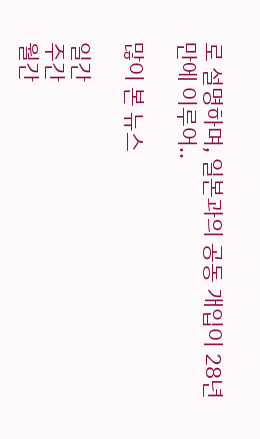로 설명하며, 일본과의 공동 개입이 28년 만에 이루어..

많이 본 뉴스

일간
주간
월간